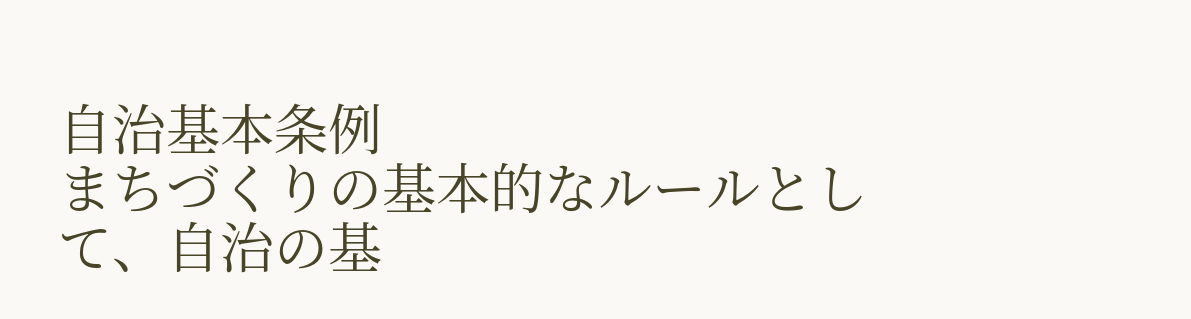自治基本条例
まちづくりの基本的なルールとして、自治の基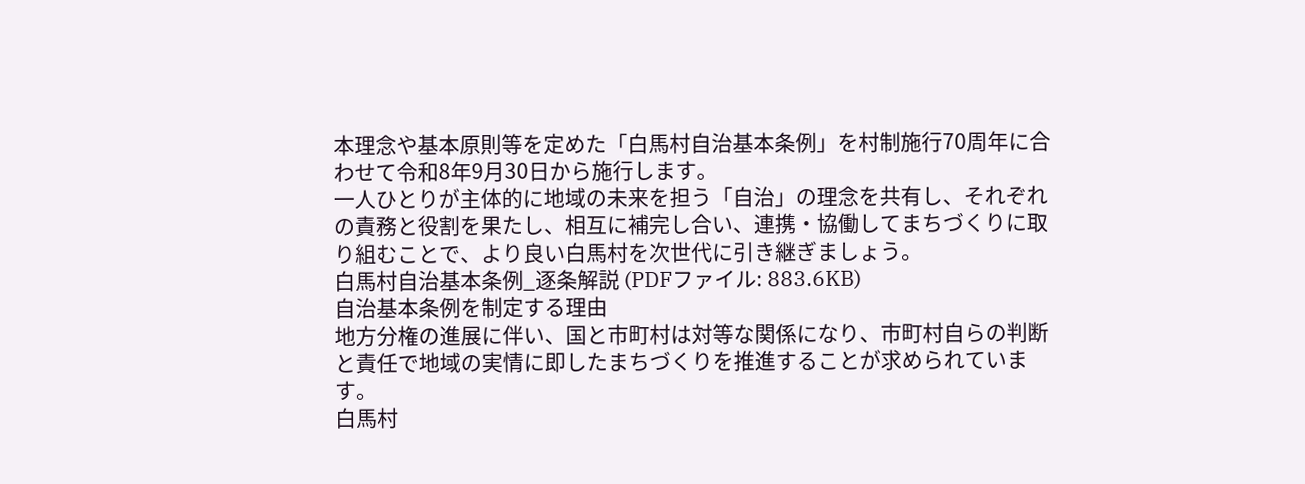本理念や基本原則等を定めた「白馬村自治基本条例」を村制施行70周年に合わせて令和8年9月30日から施行します。
一人ひとりが主体的に地域の未来を担う「自治」の理念を共有し、それぞれの責務と役割を果たし、相互に補完し合い、連携・協働してまちづくりに取り組むことで、より良い白馬村を次世代に引き継ぎましょう。
白馬村自治基本条例_逐条解説 (PDFファイル: 883.6KB)
自治基本条例を制定する理由
地方分権の進展に伴い、国と市町村は対等な関係になり、市町村自らの判断と責任で地域の実情に即したまちづくりを推進することが求められています。
白馬村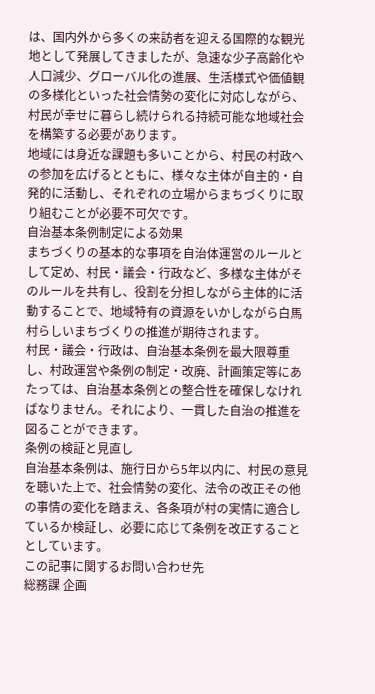は、国内外から多くの来訪者を迎える国際的な観光地として発展してきましたが、急速な少子高齢化や人口減少、グローバル化の進展、生活様式や価値観の多様化といった社会情勢の変化に対応しながら、村民が幸せに暮らし続けられる持続可能な地域社会を構築する必要があります。
地域には身近な課題も多いことから、村民の村政への参加を広げるとともに、様々な主体が自主的・自発的に活動し、それぞれの立場からまちづくりに取り組むことが必要不可欠です。
自治基本条例制定による効果
まちづくりの基本的な事項を自治体運営のルールとして定め、村民・議会・行政など、多様な主体がそのルールを共有し、役割を分担しながら主体的に活動することで、地域特有の資源をいかしながら白馬村らしいまちづくりの推進が期待されます。
村民・議会・行政は、自治基本条例を最大限尊重し、村政運営や条例の制定・改廃、計画策定等にあたっては、自治基本条例との整合性を確保しなければなりません。それにより、一貫した自治の推進を図ることができます。
条例の検証と見直し
自治基本条例は、施行日から5年以内に、村民の意見を聴いた上で、社会情勢の変化、法令の改正その他の事情の変化を踏まえ、各条項が村の実情に適合しているか検証し、必要に応じて条例を改正することとしています。
この記事に関するお問い合わせ先
総務課 企画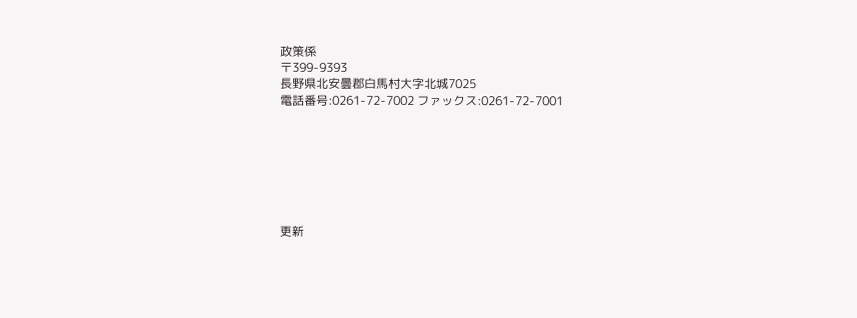政策係
〒399-9393
長野県北安曇郡白馬村大字北城7025
電話番号:0261-72-7002 ファックス:0261-72-7001







更新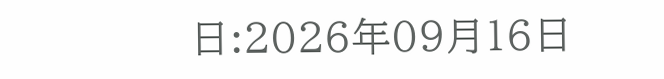日:2026年09月16日